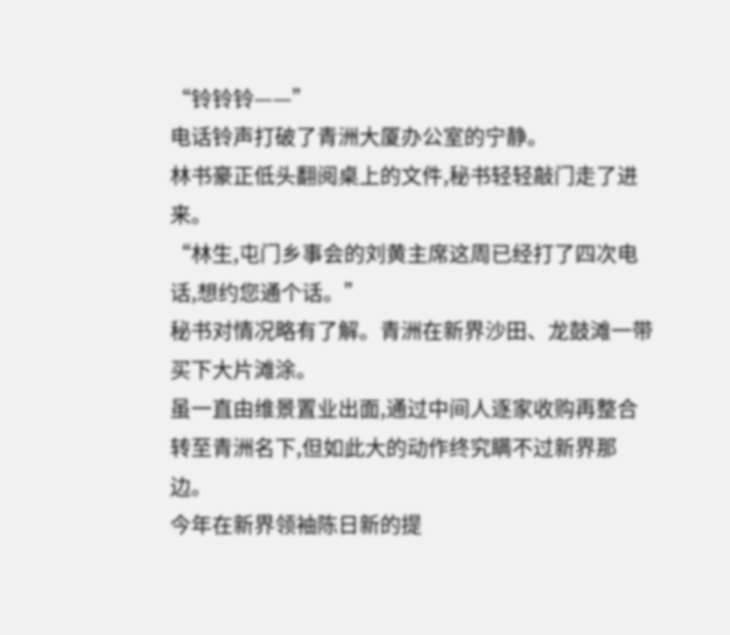“铃铃铃——”
电话铃声打破了青洲大厦办公室的宁静。
林书豪正低头翻阅桌上的文件,秘书轻轻敲门走了进来。
“林生,屯门乡事会的刘黄主席这周已经打了四次电话,想约您通个话。”
秘书对情况略有了解。青洲在新界沙田、龙鼓滩一带买下大片滩涂。
虽一直由维景置业出面,通过中间人逐家收购再整合转至青洲名下,但如此大的动作终究瞒不过新界那边。
今年在新界领袖陈日新的提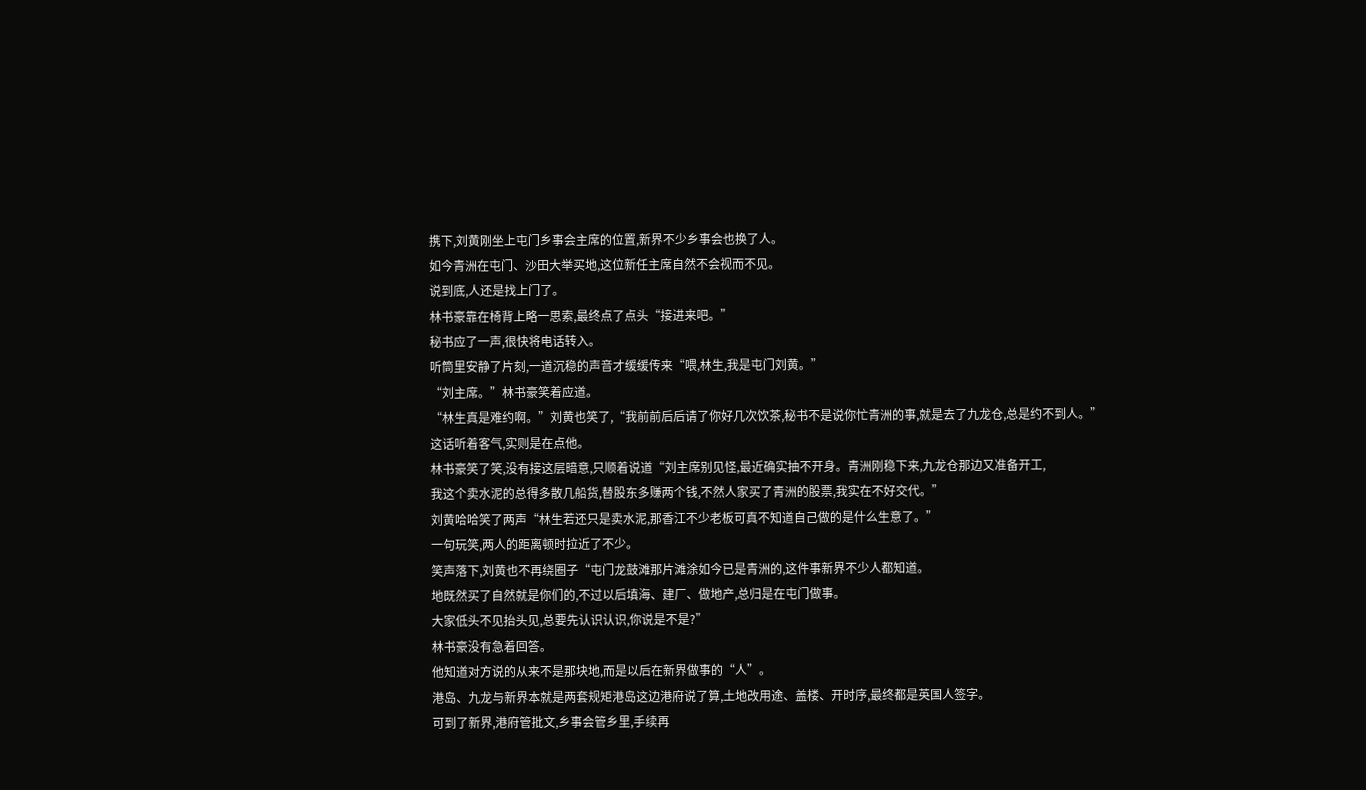携下,刘黄刚坐上屯门乡事会主席的位置,新界不少乡事会也换了人。
如今青洲在屯门、沙田大举买地,这位新任主席自然不会视而不见。
说到底,人还是找上门了。
林书豪靠在椅背上略一思索,最终点了点头“接进来吧。”
秘书应了一声,很快将电话转入。
听筒里安静了片刻,一道沉稳的声音才缓缓传来“喂,林生,我是屯门刘黄。”
“刘主席。”林书豪笑着应道。
“林生真是难约啊。”刘黄也笑了,“我前前后后请了你好几次饮茶,秘书不是说你忙青洲的事,就是去了九龙仓,总是约不到人。”
这话听着客气,实则是在点他。
林书豪笑了笑,没有接这层暗意,只顺着说道“刘主席别见怪,最近确实抽不开身。青洲刚稳下来,九龙仓那边又准备开工,
我这个卖水泥的总得多散几船货,替股东多赚两个钱,不然人家买了青洲的股票,我实在不好交代。”
刘黄哈哈笑了两声“林生若还只是卖水泥,那香江不少老板可真不知道自己做的是什么生意了。”
一句玩笑,两人的距离顿时拉近了不少。
笑声落下,刘黄也不再绕圈子“屯门龙鼓滩那片滩涂如今已是青洲的,这件事新界不少人都知道。
地既然买了自然就是你们的,不过以后填海、建厂、做地产,总归是在屯门做事。
大家低头不见抬头见,总要先认识认识,你说是不是?”
林书豪没有急着回答。
他知道对方说的从来不是那块地,而是以后在新界做事的“人”。
港岛、九龙与新界本就是两套规矩港岛这边港府说了算,土地改用途、盖楼、开时序,最终都是英国人签字。
可到了新界,港府管批文,乡事会管乡里,手续再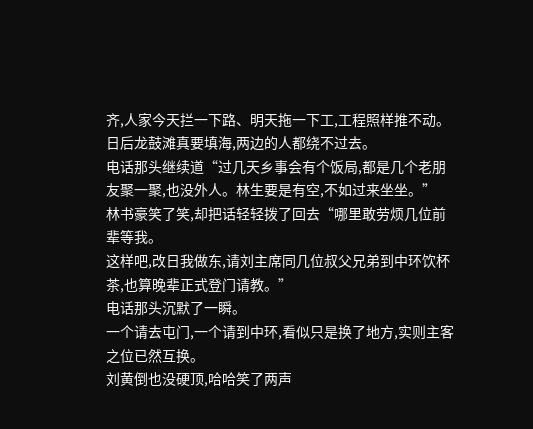齐,人家今天拦一下路、明天拖一下工,工程照样推不动。
日后龙鼓滩真要填海,两边的人都绕不过去。
电话那头继续道“过几天乡事会有个饭局,都是几个老朋友聚一聚,也没外人。林生要是有空,不如过来坐坐。”
林书豪笑了笑,却把话轻轻拨了回去“哪里敢劳烦几位前辈等我。
这样吧,改日我做东,请刘主席同几位叔父兄弟到中环饮杯茶,也算晚辈正式登门请教。”
电话那头沉默了一瞬。
一个请去屯门,一个请到中环,看似只是换了地方,实则主客之位已然互换。
刘黄倒也没硬顶,哈哈笑了两声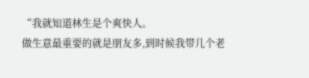“我就知道林生是个爽快人。
做生意最重要的就是朋友多,到时候我带几个老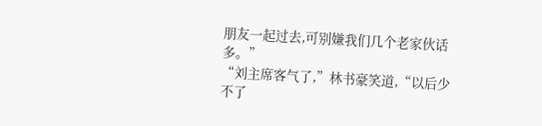朋友一起过去,可别嫌我们几个老家伙话多。”
“刘主席客气了,”林书豪笑道,“以后少不了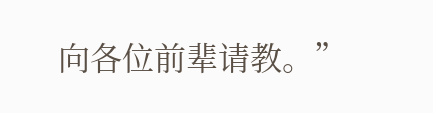向各位前辈请教。”